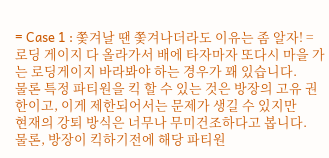= Case 1 : 쫓겨날 땐 쫓겨나더라도 이유는 좀 알자! =
로딩 게이지 다 올라가서 배에 타자마자 또다시 마을 가는 로딩게이지 바라봐야 하는 경우가 꽤 있습니다.
물론 특정 파티원을 킥 할 수 있는 것은 방장의 고유 권한이고, 이게 제한되어서는 문제가 생길 수 있지만
현재의 강퇴 방식은 너무나 무미건조하다고 봅니다.
물론, 방장이 킥하기전에 해당 파티원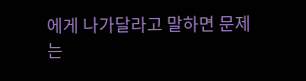에게 나가달라고 말하면 문제는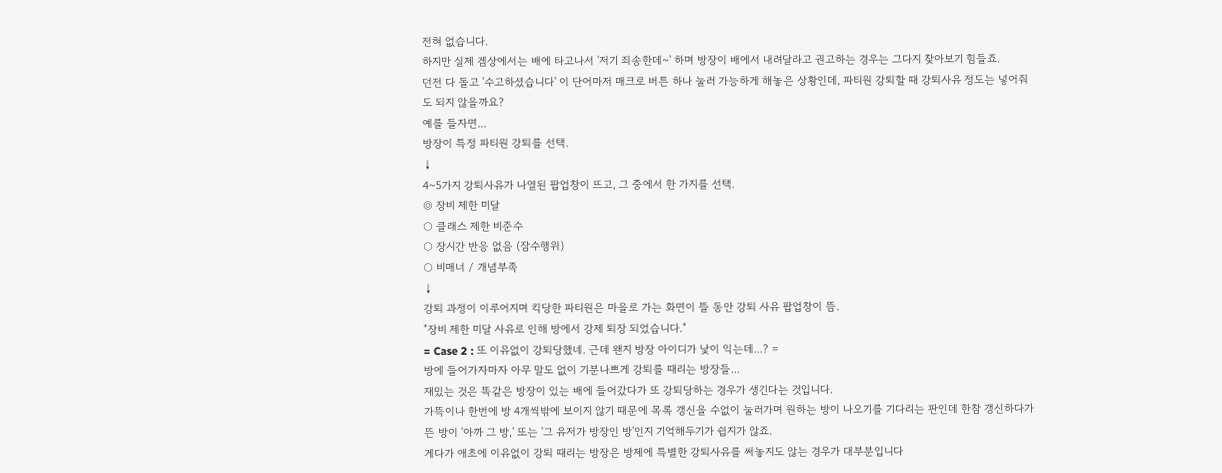전혀 없습니다.
하지만 실제 겜상에서는 배에 타고나서 '저기 죄송한데~' 하며 방장이 배에서 내려달라고 권고하는 경우는 그다지 찾아보기 힘들죠.
던전 다 돌고 '수고하셨습니다' 이 단어마저 매크로 버튼 하나 눌러 가능하게 해놓은 상황인데, 파티원 강퇴할 때 강퇴사유 정도는 넣어줘도 되지 않을까요?
예를 들자면...
방장이 특정 파티원 강퇴를 선택.
↓
4~5가지 강퇴사유가 나열된 팝업창이 뜨고, 그 중에서 한 가지를 선택.
◎ 장비 제한 미달
○ 클래스 제한 비준수
○ 장시간 반응 없음 (잠수행위)
○ 비매너 / 개념부족
↓
강퇴 과정이 이루어지며 킥당한 파티원은 마을로 가는 화면이 뜰 동안 강퇴 사유 팝업창이 뜸.
"장비 제한 미달 사유로 인해 방에서 강제 퇴장 되었습니다."
= Case 2 : 또 이유없이 강퇴당했네. 근데 왠지 방장 아이디가 낯이 익는데...? =
방에 들어가자마자 아무 말도 없이 기분나쁘게 강퇴를 때리는 방장들...
재밌는 것은 똑같은 방장이 있는 배에 들어갔다가 또 강퇴당하는 경우가 생긴다는 것입니다.
가뜩이나 한번에 방 4개씩밖에 보이지 않기 때문에 목록 갱신을 수없이 눌러가며 원하는 방이 나오기를 기다리는 판인데 한참 갱신하다가 뜬 방이 '아까 그 방,' 또는 '그 유저가 방장인 방'인지 기억해두기가 쉽지가 않죠.
게다가 애초에 이유없이 강퇴 때리는 방장은 방제에 특별한 강퇴사유를 써놓지도 않는 경우가 대부분입니다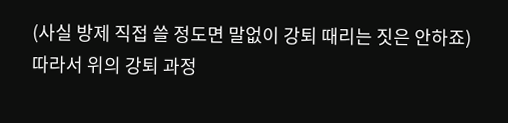(사실 방제 직접 쓸 정도면 말없이 강퇴 때리는 짓은 안하죠)
따라서 위의 강퇴 과정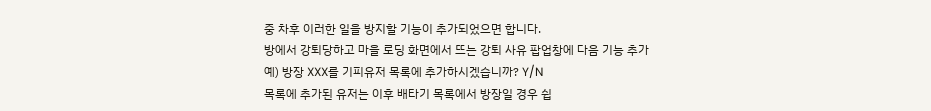중 차후 이러한 일을 방지할 기능이 추가되었으면 합니다.
방에서 강퇴당하고 마을 로딩 화면에서 뜨는 강퇴 사유 팝업창에 다음 기능 추가
예) 방장 XXX를 기피유저 목록에 추가하시겠습니까? Y/N
목록에 추가된 유저는 이후 배타기 목록에서 방장일 경우 쉽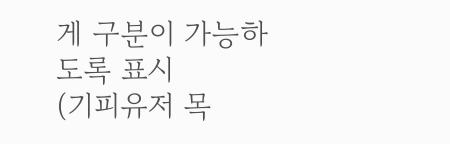게 구분이 가능하도록 표시
(기피유저 목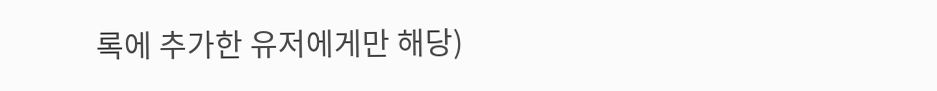록에 추가한 유저에게만 해당)